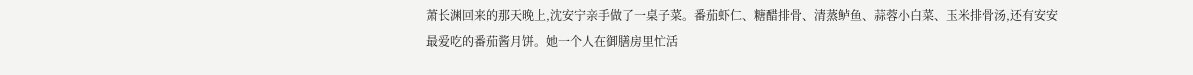萧长渊回来的那天晚上,沈安宁亲手做了一桌子菜。番茄虾仁、糖醋排骨、清蒸鲈鱼、蒜蓉小白菜、玉米排骨汤,还有安安最爱吃的番茄酱月饼。她一个人在御膳房里忙活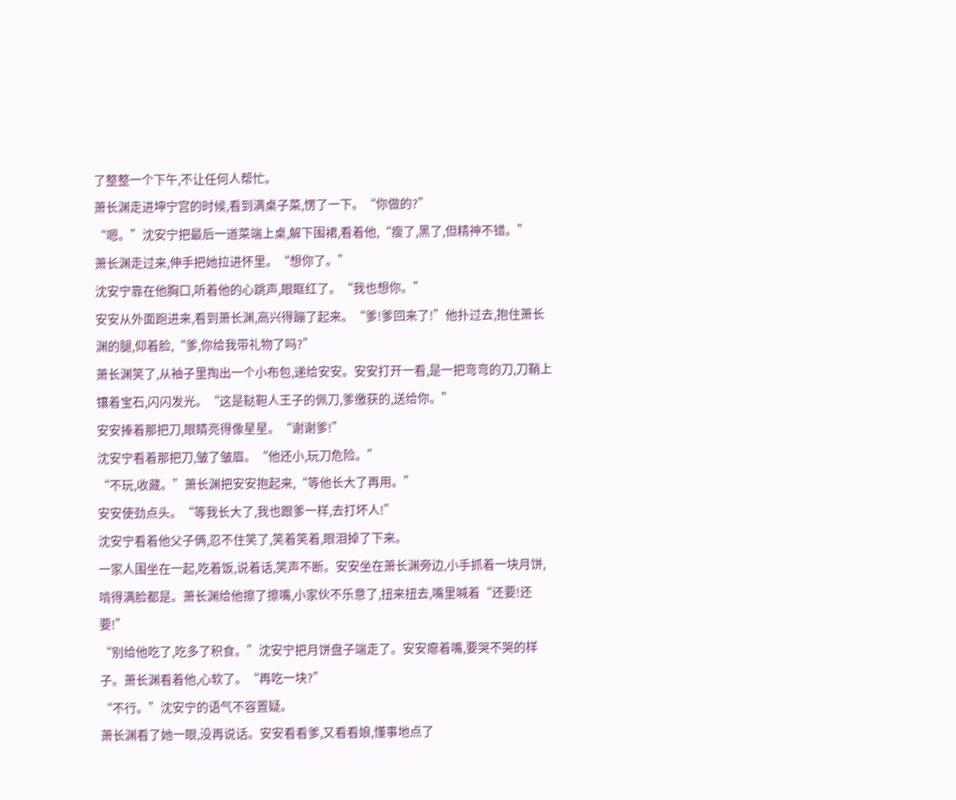了整整一个下午,不让任何人帮忙。
萧长渊走进坤宁宫的时候,看到满桌子菜,愣了一下。“你做的?”
“嗯。”沈安宁把最后一道菜端上桌,解下围裙,看着他,“瘦了,黑了,但精神不错。”
萧长渊走过来,伸手把她拉进怀里。“想你了。”
沈安宁靠在他胸口,听着他的心跳声,眼眶红了。“我也想你。”
安安从外面跑进来,看到萧长渊,高兴得蹦了起来。“爹!爹回来了!”他扑过去,抱住萧长渊的腿,仰着脸,“爹,你给我带礼物了吗?”
萧长渊笑了,从袖子里掏出一个小布包,递给安安。安安打开一看,是一把弯弯的刀,刀鞘上镶着宝石,闪闪发光。“这是鞑靼人王子的佩刀,爹缴获的,送给你。”
安安捧着那把刀,眼睛亮得像星星。“谢谢爹!”
沈安宁看着那把刀,皱了皱眉。“他还小,玩刀危险。”
“不玩,收藏。”萧长渊把安安抱起来,“等他长大了再用。”
安安使劲点头。“等我长大了,我也跟爹一样,去打坏人!”
沈安宁看着他父子俩,忍不住笑了,笑着笑着,眼泪掉了下来。
一家人围坐在一起,吃着饭,说着话,笑声不断。安安坐在萧长渊旁边,小手抓着一块月饼,啃得满脸都是。萧长渊给他擦了擦嘴,小家伙不乐意了,扭来扭去,嘴里喊着“还要!还要!”
“别给他吃了,吃多了积食。”沈安宁把月饼盘子端走了。安安瘪着嘴,要哭不哭的样子。萧长渊看着他,心软了。“再吃一块?”
“不行。”沈安宁的语气不容置疑。
萧长渊看了她一眼,没再说话。安安看看爹,又看看娘,懂事地点了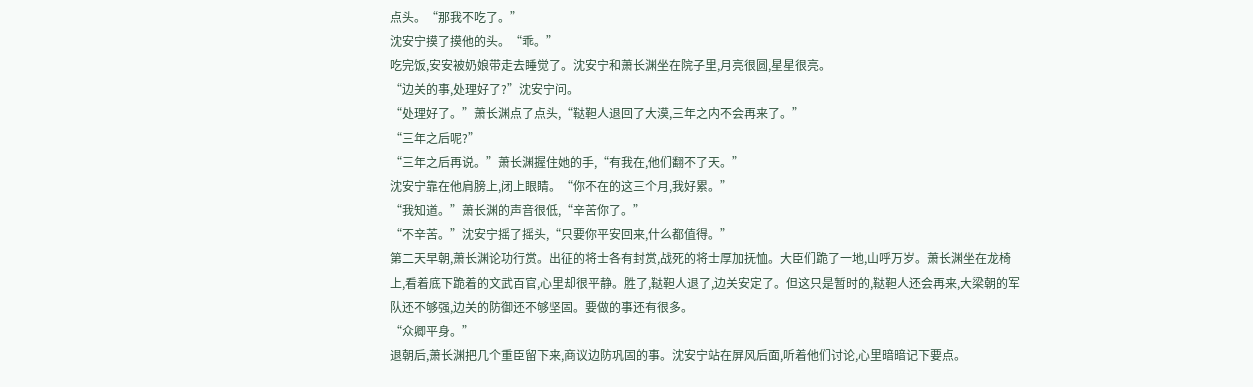点头。“那我不吃了。”
沈安宁摸了摸他的头。“乖。”
吃完饭,安安被奶娘带走去睡觉了。沈安宁和萧长渊坐在院子里,月亮很圆,星星很亮。
“边关的事,处理好了?”沈安宁问。
“处理好了。”萧长渊点了点头,“鞑靼人退回了大漠,三年之内不会再来了。”
“三年之后呢?”
“三年之后再说。”萧长渊握住她的手,“有我在,他们翻不了天。”
沈安宁靠在他肩膀上,闭上眼睛。“你不在的这三个月,我好累。”
“我知道。”萧长渊的声音很低,“辛苦你了。”
“不辛苦。”沈安宁摇了摇头,“只要你平安回来,什么都值得。”
第二天早朝,萧长渊论功行赏。出征的将士各有封赏,战死的将士厚加抚恤。大臣们跪了一地,山呼万岁。萧长渊坐在龙椅上,看着底下跪着的文武百官,心里却很平静。胜了,鞑靼人退了,边关安定了。但这只是暂时的,鞑靼人还会再来,大梁朝的军队还不够强,边关的防御还不够坚固。要做的事还有很多。
“众卿平身。”
退朝后,萧长渊把几个重臣留下来,商议边防巩固的事。沈安宁站在屏风后面,听着他们讨论,心里暗暗记下要点。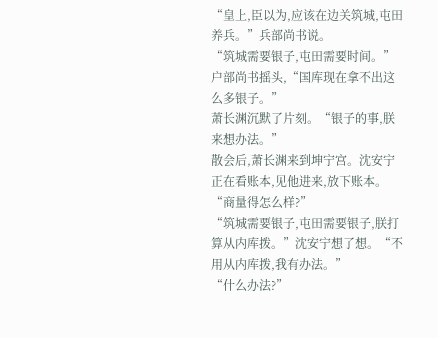“皇上,臣以为,应该在边关筑城,屯田养兵。”兵部尚书说。
“筑城需要银子,屯田需要时间。”户部尚书摇头,“国库现在拿不出这么多银子。”
萧长渊沉默了片刻。“银子的事,朕来想办法。”
散会后,萧长渊来到坤宁宫。沈安宁正在看账本,见他进来,放下账本。“商量得怎么样?”
“筑城需要银子,屯田需要银子,朕打算从内库拨。”沈安宁想了想。“不用从内库拨,我有办法。”
“什么办法?”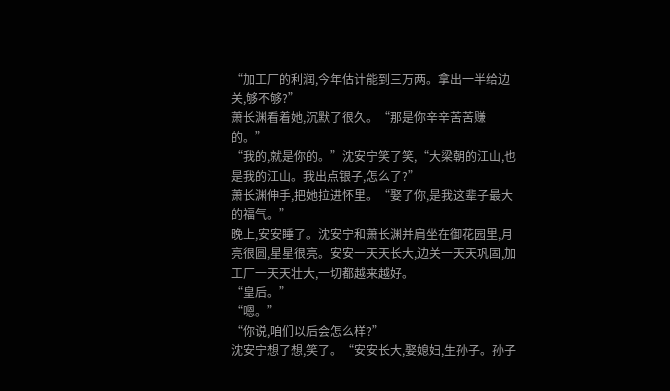“加工厂的利润,今年估计能到三万两。拿出一半给边关,够不够?”
萧长渊看着她,沉默了很久。“那是你辛辛苦苦赚的。”
“我的,就是你的。”沈安宁笑了笑,“大梁朝的江山,也是我的江山。我出点银子,怎么了?”
萧长渊伸手,把她拉进怀里。“娶了你,是我这辈子最大的福气。”
晚上,安安睡了。沈安宁和萧长渊并肩坐在御花园里,月亮很圆,星星很亮。安安一天天长大,边关一天天巩固,加工厂一天天壮大,一切都越来越好。
“皇后。”
“嗯。”
“你说,咱们以后会怎么样?”
沈安宁想了想,笑了。“安安长大,娶媳妇,生孙子。孙子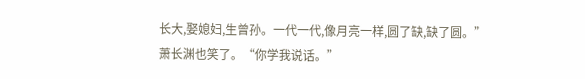长大,娶媳妇,生曾孙。一代一代,像月亮一样,圆了缺,缺了圆。”
萧长渊也笑了。“你学我说话。”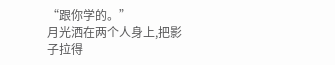“跟你学的。”
月光洒在两个人身上,把影子拉得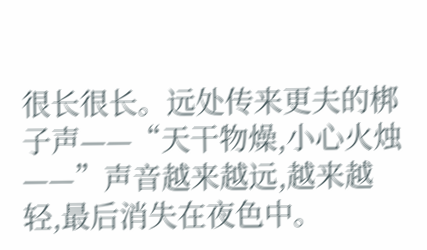很长很长。远处传来更夫的梆子声——“天干物燥,小心火烛——”声音越来越远,越来越轻,最后消失在夜色中。